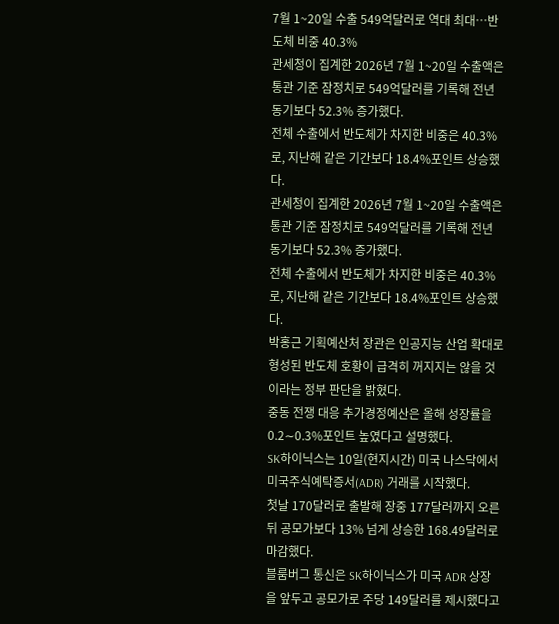7월 1~20일 수출 549억달러로 역대 최대…반도체 비중 40.3%
관세청이 집계한 2026년 7월 1~20일 수출액은 통관 기준 잠정치로 549억달러를 기록해 전년 동기보다 52.3% 증가했다.
전체 수출에서 반도체가 차지한 비중은 40.3%로, 지난해 같은 기간보다 18.4%포인트 상승했다.
관세청이 집계한 2026년 7월 1~20일 수출액은 통관 기준 잠정치로 549억달러를 기록해 전년 동기보다 52.3% 증가했다.
전체 수출에서 반도체가 차지한 비중은 40.3%로, 지난해 같은 기간보다 18.4%포인트 상승했다.
박홍근 기획예산처 장관은 인공지능 산업 확대로 형성된 반도체 호황이 급격히 꺼지지는 않을 것이라는 정부 판단을 밝혔다.
중동 전쟁 대응 추가경정예산은 올해 성장률을 0.2∼0.3%포인트 높였다고 설명했다.
SK하이닉스는 10일(현지시간) 미국 나스닥에서 미국주식예탁증서(ADR) 거래를 시작했다.
첫날 170달러로 출발해 장중 177달러까지 오른 뒤 공모가보다 13% 넘게 상승한 168.49달러로 마감했다.
블룸버그 통신은 SK하이닉스가 미국 ADR 상장을 앞두고 공모가로 주당 149달러를 제시했다고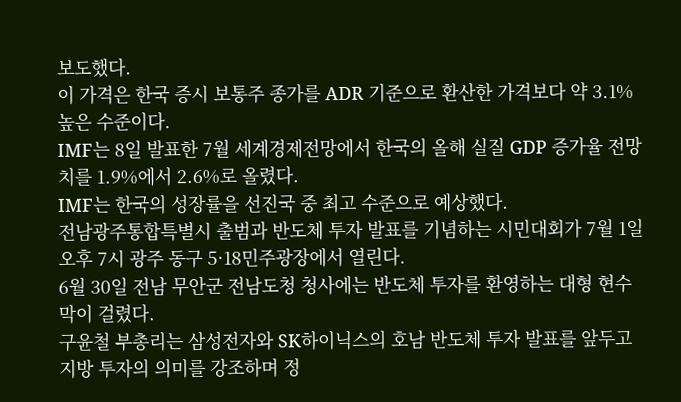보도했다.
이 가격은 한국 증시 보통주 종가를 ADR 기준으로 환산한 가격보다 약 3.1% 높은 수준이다.
IMF는 8일 발표한 7월 세계경제전망에서 한국의 올해 실질 GDP 증가율 전망치를 1.9%에서 2.6%로 올렸다.
IMF는 한국의 성장률을 선진국 중 최고 수준으로 예상했다.
전남광주통합특별시 출범과 반도체 투자 발표를 기념하는 시민대회가 7월 1일 오후 7시 광주 동구 5·18민주광장에서 열린다.
6월 30일 전남 무안군 전남도청 청사에는 반도체 투자를 환영하는 대형 현수막이 걸렸다.
구윤철 부총리는 삼성전자와 SK하이닉스의 호남 반도체 투자 발표를 앞두고 지방 투자의 의미를 강조하며 정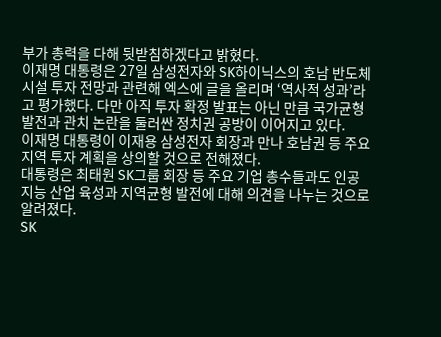부가 총력을 다해 뒷받침하겠다고 밝혔다.
이재명 대통령은 27일 삼성전자와 SK하이닉스의 호남 반도체 시설 투자 전망과 관련해 엑스에 글을 올리며 ‘역사적 성과’라고 평가했다. 다만 아직 투자 확정 발표는 아닌 만큼 국가균형발전과 관치 논란을 둘러싼 정치권 공방이 이어지고 있다.
이재명 대통령이 이재용 삼성전자 회장과 만나 호남권 등 주요 지역 투자 계획을 상의할 것으로 전해졌다.
대통령은 최태원 SK그룹 회장 등 주요 기업 총수들과도 인공지능 산업 육성과 지역균형 발전에 대해 의견을 나누는 것으로 알려졌다.
SK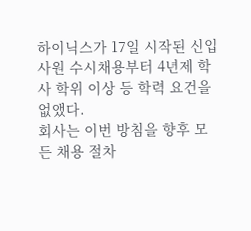하이닉스가 17일 시작된 신입사원 수시채용부터 4년제 학사 학위 이상 등 학력 요건을 없앴다.
회사는 이번 방침을 향후 모든 채용 절차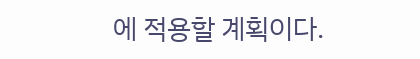에 적용할 계획이다.